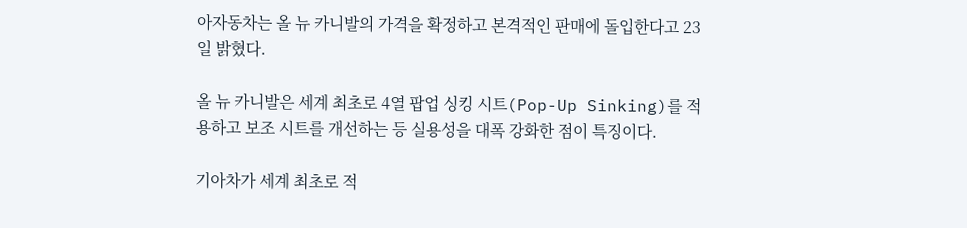아자동차는 올 뉴 카니발의 가격을 확정하고 본격적인 판매에 돌입한다고 23일 밝혔다.

올 뉴 카니발은 세계 최초로 4열 팝업 싱킹 시트(Pop-Up Sinking)를 적용하고 보조 시트를 개선하는 등 실용성을 대폭 강화한 점이 특징이다.

기아차가 세계 최초로 적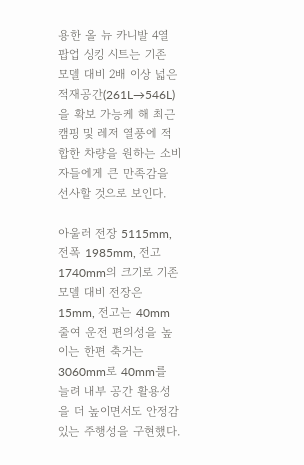용한 올 뉴 카니발 4열 팝업 싱킹 시트는 기존 모델 대비 2배 이상 넓은 적재공간(261L→546L)을 확보 가능케 해 최근 캠핑 및 레저 열풍에 적합한 차량을 원하는 소비자들에게 큰 만족감을 선사할 것으로 보인다.

아울러 전장 5115mm, 전폭 1985mm, 전고 1740mm의 크기로 기존 모델 대비 전장은 15mm, 전고는 40mm 줄여 운전 편의성을 높이는 한편 축거는 3060mm로 40mm를 늘려 내부 공간 활용성을 더 높이면서도 안정감 있는 주행성을 구현했다.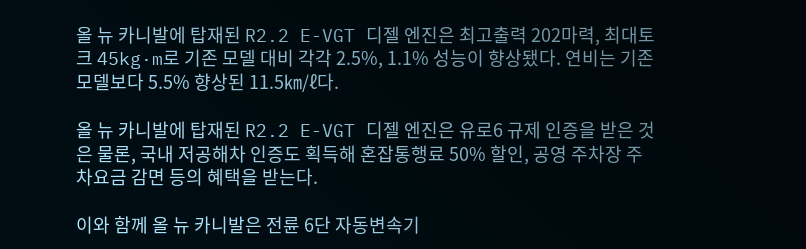올 뉴 카니발에 탑재된 R2.2 E-VGT 디젤 엔진은 최고출력 202마력, 최대토크 45kg·m로 기존 모델 대비 각각 2.5%, 1.1% 성능이 향상됐다. 연비는 기존 모델보다 5.5% 향상된 11.5㎞/ℓ다.

올 뉴 카니발에 탑재된 R2.2 E-VGT 디젤 엔진은 유로6 규제 인증을 받은 것은 물론, 국내 저공해차 인증도 획득해 혼잡통행료 50% 할인, 공영 주차장 주차요금 감면 등의 혜택을 받는다.

이와 함께 올 뉴 카니발은 전륜 6단 자동변속기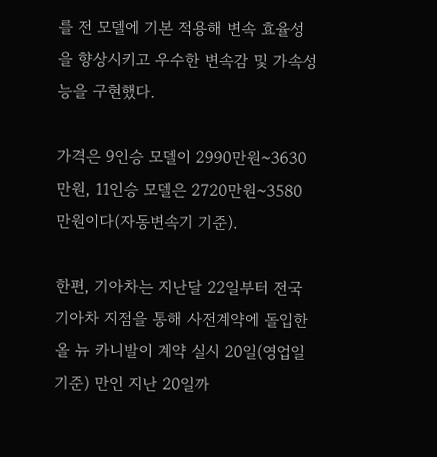를 전 모델에 기본 적용해 변속 효율성을 향상시키고 우수한 변속감 및 가속성능을 구현했다.

가격은 9인승 모델이 2990만원~3630만원, 11인승 모델은 2720만원~3580만원이다(자동변속기 기준).

한편, 기아차는 지난달 22일부터 전국 기아차 지점을 통해 사전계약에 돌입한 올 뉴 카니발이 계약 실시 20일(영업일 기준) 만인 지난 20일까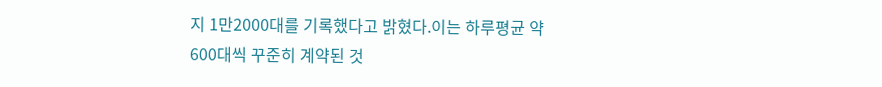지 1만2000대를 기록했다고 밝혔다.이는 하루평균 약 600대씩 꾸준히 계약된 것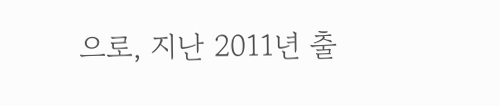으로, 지난 2011년 출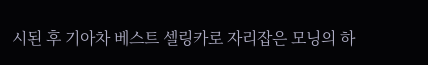시된 후 기아차 베스트 셀링카로 자리잡은 모닝의 하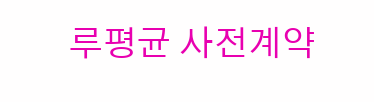루평균 사전계약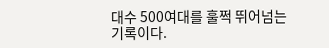대수 500여대를 훌쩍 뛰어넘는 기록이다.